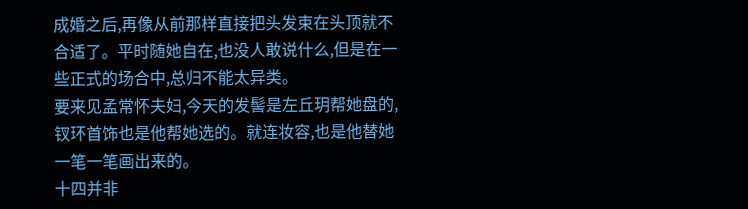成婚之后,再像从前那样直接把头发束在头顶就不合适了。平时随她自在,也没人敢说什么,但是在一些正式的场合中,总归不能太异类。
要来见孟常怀夫妇,今天的发髻是左丘玥帮她盘的,钗环首饰也是他帮她选的。就连妆容,也是他替她一笔一笔画出来的。
十四并非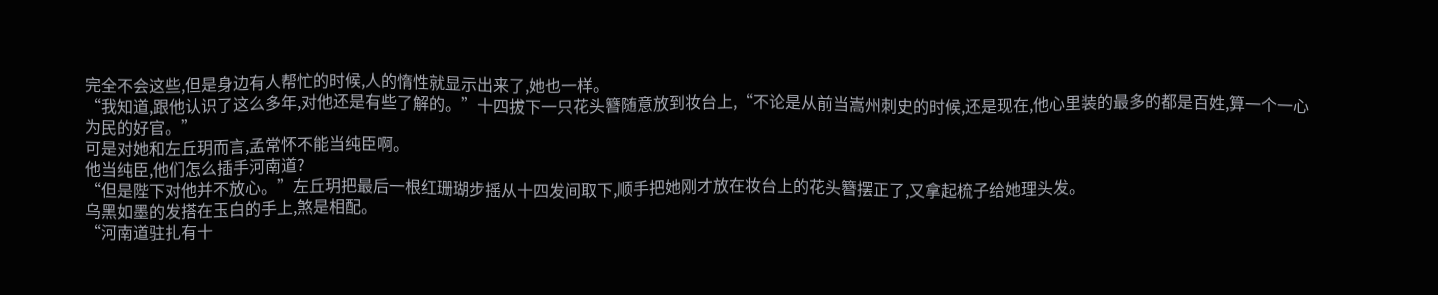完全不会这些,但是身边有人帮忙的时候,人的惰性就显示出来了,她也一样。
“我知道,跟他认识了这么多年,对他还是有些了解的。”十四拔下一只花头簪随意放到妆台上,“不论是从前当嵩州刺史的时候,还是现在,他心里装的最多的都是百姓,算一个一心为民的好官。”
可是对她和左丘玥而言,孟常怀不能当纯臣啊。
他当纯臣,他们怎么插手河南道?
“但是陛下对他并不放心。”左丘玥把最后一根红珊瑚步摇从十四发间取下,顺手把她刚才放在妆台上的花头簪摆正了,又拿起梳子给她理头发。
乌黑如墨的发搭在玉白的手上,煞是相配。
“河南道驻扎有十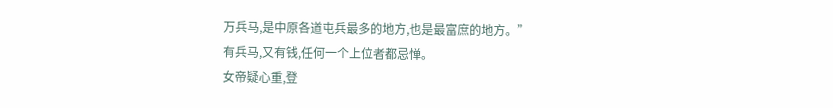万兵马,是中原各道屯兵最多的地方,也是最富庶的地方。”
有兵马,又有钱,任何一个上位者都忌惮。
女帝疑心重,登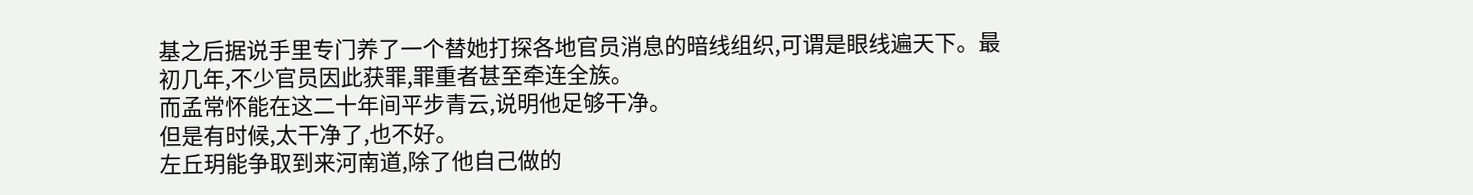基之后据说手里专门养了一个替她打探各地官员消息的暗线组织,可谓是眼线遍天下。最初几年,不少官员因此获罪,罪重者甚至牵连全族。
而孟常怀能在这二十年间平步青云,说明他足够干净。
但是有时候,太干净了,也不好。
左丘玥能争取到来河南道,除了他自己做的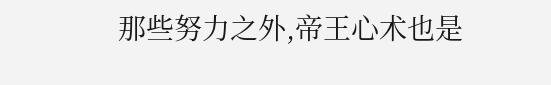那些努力之外,帝王心术也是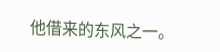他借来的东风之一。